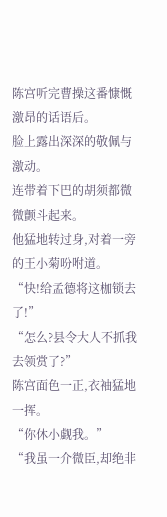陈宫听完曹操这番慷慨激昂的话语后。
脸上露出深深的敬佩与激动。
连带着下巴的胡须都微微颤斗起来。
他猛地转过身,对着一旁的王小菊吩咐道。
“快!给孟德将这枷锁去了!”
“怎么?县令大人不抓我去领赏了?”
陈宫面色一正,衣袖猛地一挥。
“你休小觑我。”
“我虽一介微臣,却绝非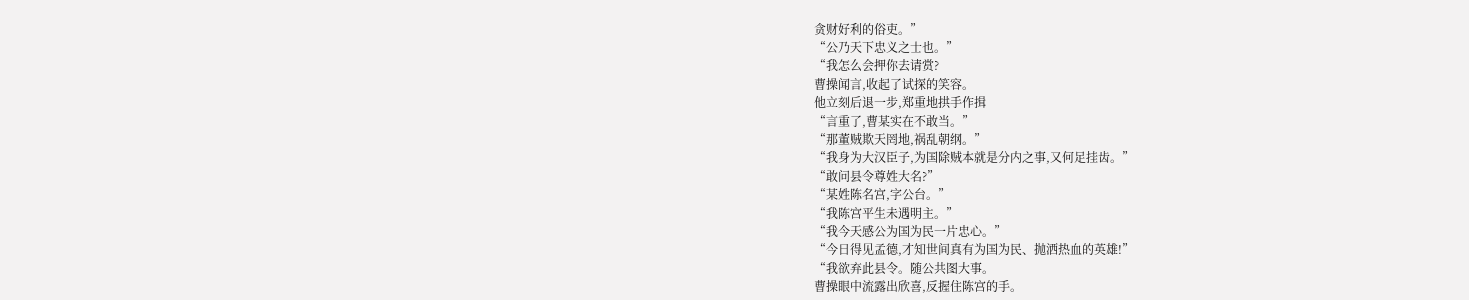贪财好利的俗吏。”
“公乃天下忠义之士也。”
“我怎么会押你去请赏?
曹操闻言,收起了试探的笑容。
他立刻后退一步,郑重地拱手作揖
“言重了,曹某实在不敢当。”
“那董贼欺天罔地,祸乱朝纲。”
“我身为大汉臣子,为国除贼本就是分内之事,又何足挂齿。”
“敢问县令尊姓大名?”
“某姓陈名宫,字公台。”
“我陈宫平生未遇明主。”
“我今天感公为国为民一片忠心。”
“今日得见孟德,才知世间真有为国为民、抛洒热血的英雄!”
“我欲弃此县令。随公共图大事。
曹操眼中流露出欣喜,反握住陈宫的手。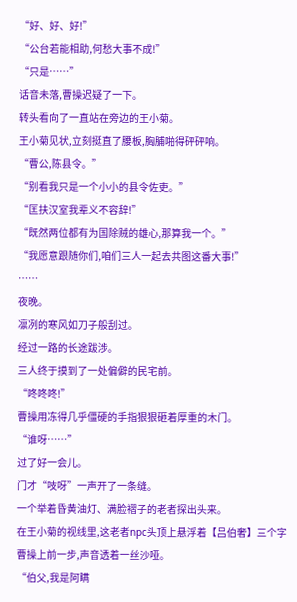“好、好、好!”
“公台若能相助,何愁大事不成!”
“只是……”
话音未落,曹操迟疑了一下。
转头看向了一直站在旁边的王小菊。
王小菊见状,立刻挺直了腰板,胸脯啪得砰砰响。
“曹公,陈县令。”
“别看我只是一个小小的县令佐吏。”
“匡扶汉室我辈义不容辞!”
“既然两位都有为国除贼的雄心,那算我一个。”
“我愿意跟随你们,咱们三人一起去共图这番大事!”
……
夜晚。
凛冽的寒风如刀子般刮过。
经过一路的长途跋涉。
三人终于摸到了一处偏僻的民宅前。
“咚咚咚!”
曹操用冻得几乎僵硬的手指狠狠砸着厚重的木门。
“谁呀……”
过了好一会儿。
门才“吱呀”一声开了一条缝。
一个举着昏黄油灯、满脸褶子的老者探出头来。
在王小菊的视线里,这老者npc头顶上悬浮着【吕伯奢】三个字
曹操上前一步,声音透着一丝沙哑。
“伯父,我是阿瞒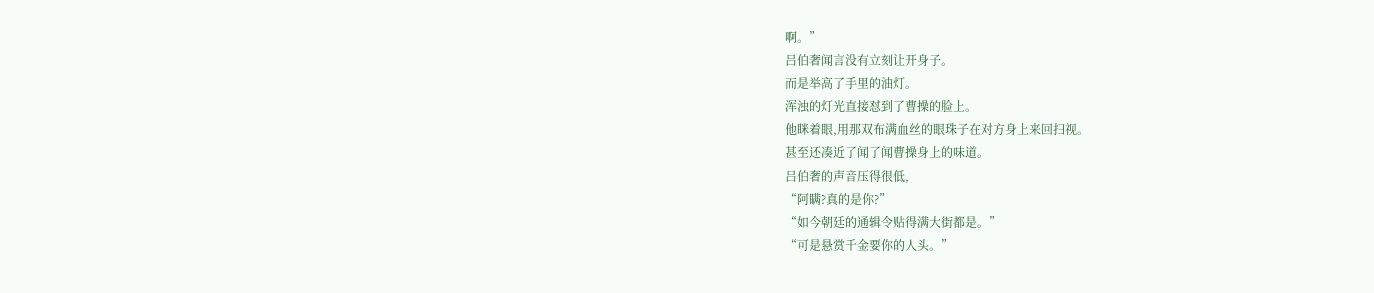啊。”
吕伯奢闻言没有立刻让开身子。
而是举高了手里的油灯。
浑浊的灯光直接怼到了曹操的脸上。
他眯着眼,用那双布满血丝的眼珠子在对方身上来回扫视。
甚至还凑近了闻了闻曹操身上的味道。
吕伯奢的声音压得很低,
“阿瞒?真的是你?”
“如今朝廷的通辑令贴得满大街都是。”
“可是悬赏千金要你的人头。”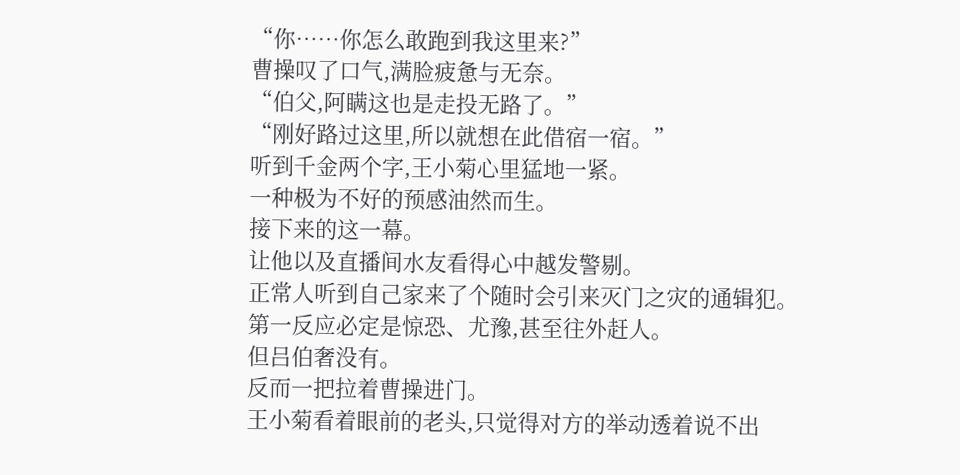“你……你怎么敢跑到我这里来?”
曹操叹了口气,满脸疲惫与无奈。
“伯父,阿瞒这也是走投无路了。”
“刚好路过这里,所以就想在此借宿一宿。”
听到千金两个字,王小菊心里猛地一紧。
一种极为不好的预感油然而生。
接下来的这一幕。
让他以及直播间水友看得心中越发警剔。
正常人听到自己家来了个随时会引来灭门之灾的通辑犯。
第一反应必定是惊恐、尤豫,甚至往外赶人。
但吕伯奢没有。
反而一把拉着曹操进门。
王小菊看着眼前的老头,只觉得对方的举动透着说不出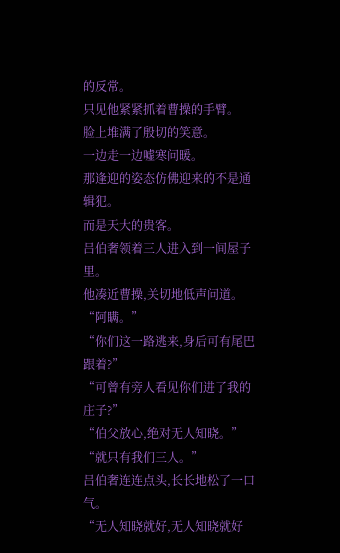的反常。
只见他紧紧抓着曹操的手臂。
脸上堆满了殷切的笑意。
一边走一边嘘寒问暖。
那逢迎的姿态仿佛迎来的不是通辑犯。
而是天大的贵客。
吕伯奢领着三人进入到一间屋子里。
他凑近曹操,关切地低声问道。
“阿瞒。”
“你们这一路逃来,身后可有尾巴跟着?”
“可曾有旁人看见你们进了我的庄子?”
“伯父放心,绝对无人知晓。”
“就只有我们三人。”
吕伯奢连连点头,长长地松了一口气。
“无人知晓就好,无人知晓就好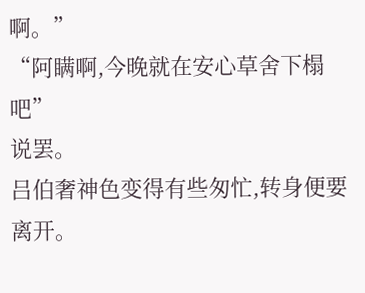啊。”
“阿瞒啊,今晚就在安心草舍下榻吧”
说罢。
吕伯奢神色变得有些匆忙,转身便要离开。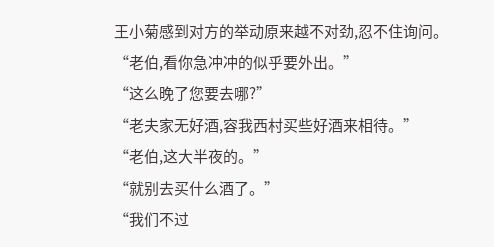王小菊感到对方的举动原来越不对劲,忍不住询问。
“老伯,看你急冲冲的似乎要外出。”
“这么晚了您要去哪?”
“老夫家无好酒,容我西村买些好酒来相待。”
“老伯,这大半夜的。”
“就别去买什么酒了。”
“我们不过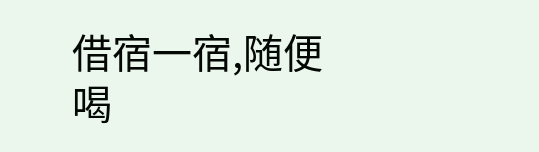借宿一宿,随便喝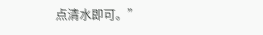点清水即可。”